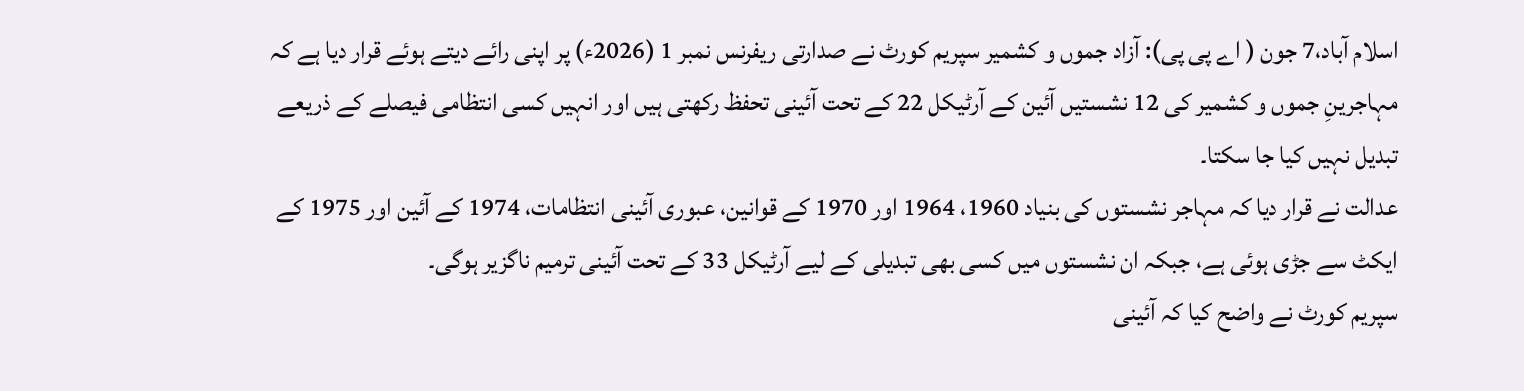اسلام آباد،7 جون ( اے پی پی): آزاد جموں و کشمیر سپریم کورٹ نے صدارتی ریفرنس نمبر 1 (2026ء) پر اپنی رائے دیتے ہوئے قرار دیا ہے کہ مہاجرینِ جموں و کشمیر کی 12 نشستیں آئین کے آرٹیکل 22 کے تحت آئینی تحفظ رکھتی ہیں اور انہیں کسی انتظامی فیصلے کے ذریعے تبدیل نہیں کیا جا سکتا۔
عدالت نے قرار دیا کہ مہاجر نشستوں کی بنیاد 1960، 1964 اور 1970 کے قوانین، عبوری آئینی انتظامات، 1974 کے آئین اور 1975 کے ایکٹ سے جڑی ہوئی ہے، جبکہ ان نشستوں میں کسی بھی تبدیلی کے لیے آرٹیکل 33 کے تحت آئینی ترمیم ناگزیر ہوگی۔
سپریم کورٹ نے واضح کیا کہ آئینی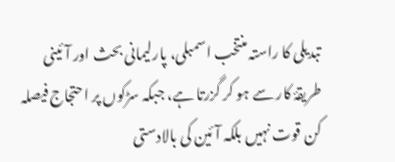تبدیلی کا راستہ منتخب اسمبلی، پارلیمانی بحث اور آئینی طریقۂ کار سے ہو کر گزرتا ہے، جبکہ سڑکوں پر احتجاج فیصلہ کن قوت نہیں بلکہ آئین کی بالادستی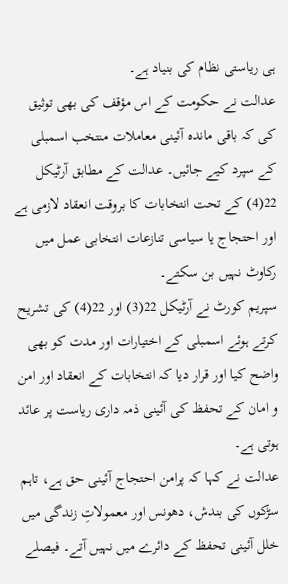ہی ریاستی نظام کی بنیاد ہے۔
عدالت نے حکومت کے اس مؤقف کی بھی توثیق کی کہ باقی ماندہ آئینی معاملات منتخب اسمبلی کے سپرد کیے جائیں۔ عدالت کے مطابق آرٹیکل 22(4) کے تحت انتخابات کا بروقت انعقاد لازمی ہے اور احتجاج یا سیاسی تنازعات انتخابی عمل میں رکاوٹ نہیں بن سکتے۔
سپریم کورٹ نے آرٹیکل 22(3) اور 22(4) کی تشریح کرتے ہوئے اسمبلی کے اختیارات اور مدت کو بھی واضح کیا اور قرار دیا کہ انتخابات کے انعقاد اور امن و امان کے تحفظ کی آئینی ذمہ داری ریاست پر عائد ہوتی ہے۔
عدالت نے کہا کہ پرامن احتجاج آئینی حق ہے، تاہم سڑکوں کی بندش، دھونس اور معمولاتِ زندگی میں خلل آئینی تحفظ کے دائرے میں نہیں آتے۔ فیصلے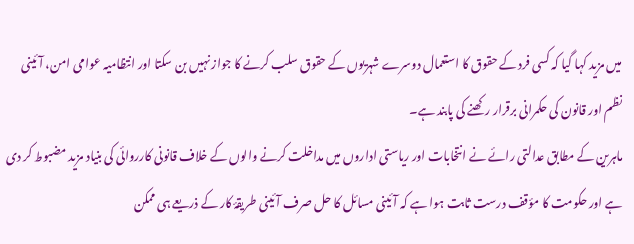میں مزید کہا گیا کہ کسی فرد کے حقوق کا استعمال دوسرے شہریوں کے حقوق سلب کرنے کا جواز نہیں بن سکتا اور انتظامیہ عوامی امن، آئینی نظم اور قانون کی حکمرانی برقرار رکھنے کی پابند ہے۔
ماہرین کے مطابق عدالتی رائے نے انتخابات اور ریاستی اداروں میں مداخلت کرنے والوں کے خلاف قانونی کارروائی کی بنیاد مزید مضبوط کر دی ہے اور حکومت کا مؤقف درست ثابت ہوا ہے کہ آئینی مسائل کا حل صرف آئینی طریقۂ کار کے ذریعے ہی ممکن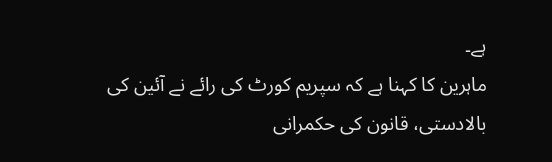ہے۔
ماہرین کا کہنا ہے کہ سپریم کورٹ کی رائے نے آئین کی بالادستی، قانون کی حکمرانی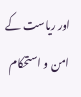اور ریاست کے امن و استحکام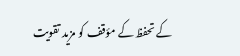کے تحفظ کے مؤقف کو مزید تقویت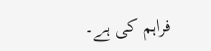فراہم کی ہے۔